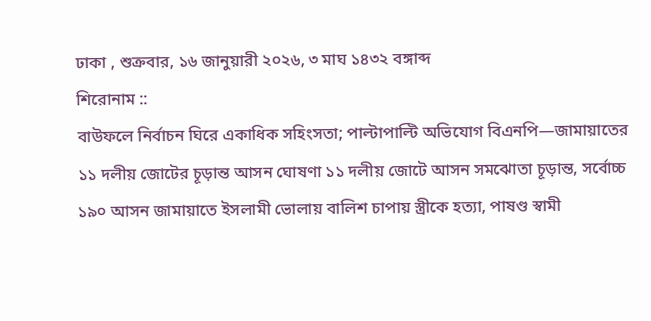ঢাকা , শুক্রবার, ১৬ জানুয়ারী ২০২৬, ৩ মাঘ ১৪৩২ বঙ্গাব্দ
শিরোনাম ::
বাউফলে নির্বাচন ঘিরে একাধিক সহিংসতা; পাল্টাপাল্টি অভিযোগ বিএনপি—জামায়াতের ১১ দলীয় জোটের চূড়ান্ত আসন ঘোষণা ১১ দলীয় জোটে আসন সমঝোতা চূড়ান্ত, সর্বোচ্চ ১৯০ আসন জামায়াতে ইসলামী ভোলায় বালিশ চাপায় স্ত্রীকে হত্যা, পাষণ্ড স্বামী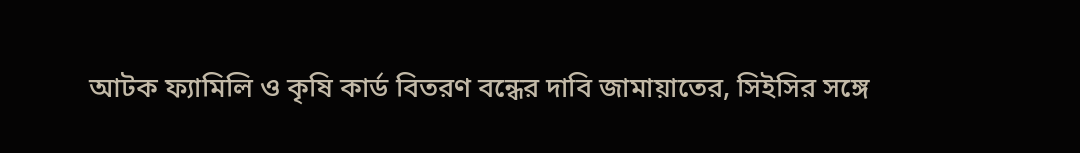আটক ফ্যামিলি ও কৃষি কার্ড বিতরণ বন্ধের দাবি জামায়াতের, সিইসির সঙ্গে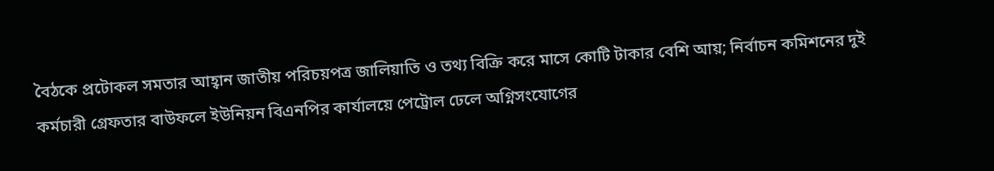বৈঠকে প্রটোকল সমতার আহ্বান জাতীয় পরিচয়পত্র জালিয়াতি ও তথ্য বিক্রি করে মাসে কোটি টাকার বেশি আয়; নির্বাচন কমিশনের দুই কর্মচারী গ্রেফতার বাউফলে ইউনিয়ন বিএনপির কার্যালয়ে পেট্রোল ঢেলে অগ্নিসংযোগের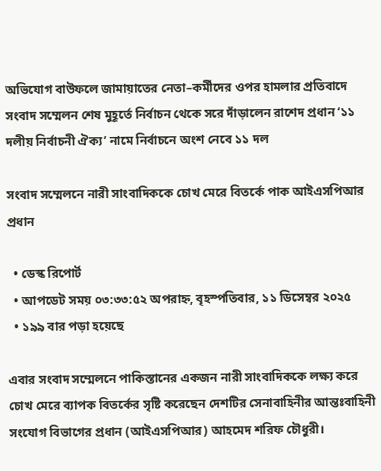অভিযোগ বাউফলে জামায়াতের নেতা–কর্মীদের ওপর হামলার প্রতিবাদে সংবাদ সম্মেলন শেষ মুহূর্তে নির্বাচন থেকে সরে দাঁড়ালেন রাশেদ প্রধান ‘১১ দলীয় নির্বাচনী ঐক্য’ নামে নির্বাচনে অংশ নেবে ১১ দল

সংবাদ সম্মেলনে নারী সাংবাদিককে চোখ মেরে বিতর্কে পাক আইএসপিআর প্রধান

  • ডেস্ক রিপোর্ট
  • আপডেট সময় ০৩:৩৩:৫২ অপরাহ্ন, বৃহস্পতিবার, ১১ ডিসেম্বর ২০২৫
  • ১৯৯ বার পড়া হয়েছে

এবার সংবাদ সম্মেলনে পাকিস্তানের একজন নারী সাংবাদিককে লক্ষ্য করে চোখ মেরে ব্যাপক বিতর্কের সৃষ্টি করেছেন দেশটির সেনাবাহিনীর আন্তঃবাহিনী সংযোগ বিভাগের প্রধান (আইএসপিআর) আহমেদ শরিফ চৌধুরী।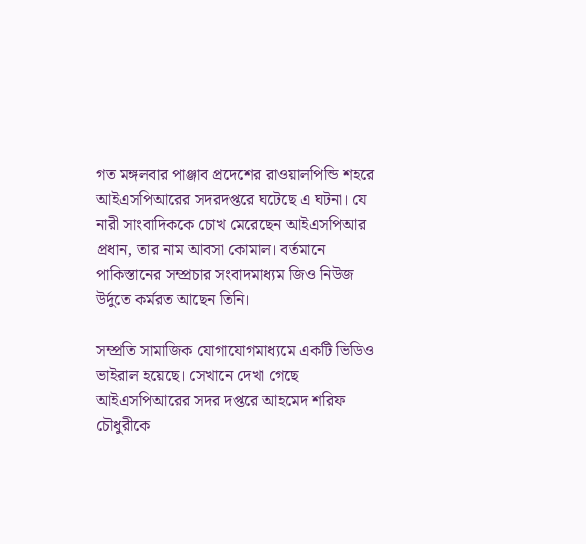গত মঙ্গলবার পাঞ্জাব প্রদেশের রাওয়ালপিন্ডি শহরে আইএসপিআরের সদরদপ্তরে ঘটেছে এ ঘটনা। যে নারী সাংবাদিককে চোখ মেরেছেন আইএসপিআর প্রধান, তার নাম আবসা কোমাল। বর্তমানে পাকিস্তানের সম্প্রচার সংবাদমাধ্যম জিও নিউজ উর্দুতে কর্মরত আছেন তিনি।

সম্প্রতি সামাজিক যোগাযোগমাধ্যমে একটি ভিডিও ভাইরাল হয়েছে। সেখানে দেখা গেছে আইএসপিআরের সদর দপ্তরে আহমেদ শরিফ চৌধুরীকে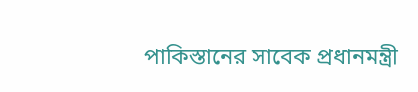পাকিস্তানের সাবেক প্রধানমন্ত্রী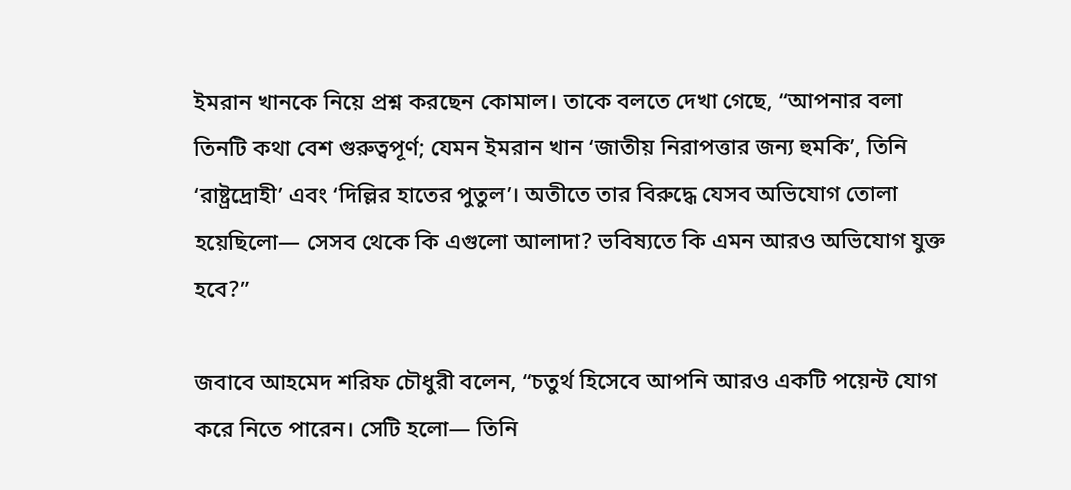ইমরান খানকে নিয়ে প্রশ্ন করছেন কোমাল। তাকে বলতে দেখা গেছে, “আপনার বলা তিনটি কথা বেশ গুরুত্বপূর্ণ; যেমন ইমরান খান ‘জাতীয় ‍নিরাপত্তার জন্য হুমকি’, তিনি ‘রাষ্ট্রদ্রোহী’ এবং ‘দিল্লির হাতের পুতুল’। অতীতে তার বিরুদ্ধে যেসব অভিযোগ তোলা হয়েছিলো— সেসব থেকে কি এগুলো আলাদা? ভবিষ্যতে কি এমন আরও অভিযোগ যুক্ত হবে?”

জবাবে আহমেদ শরিফ চৌধুরী বলেন, “চতুর্থ হিসেবে আপনি আরও একটি পয়েন্ট যোগ করে নিতে পারেন। সেটি হলো— তিনি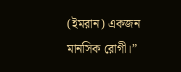(ইমরান) একজন মানসিক রোগী।”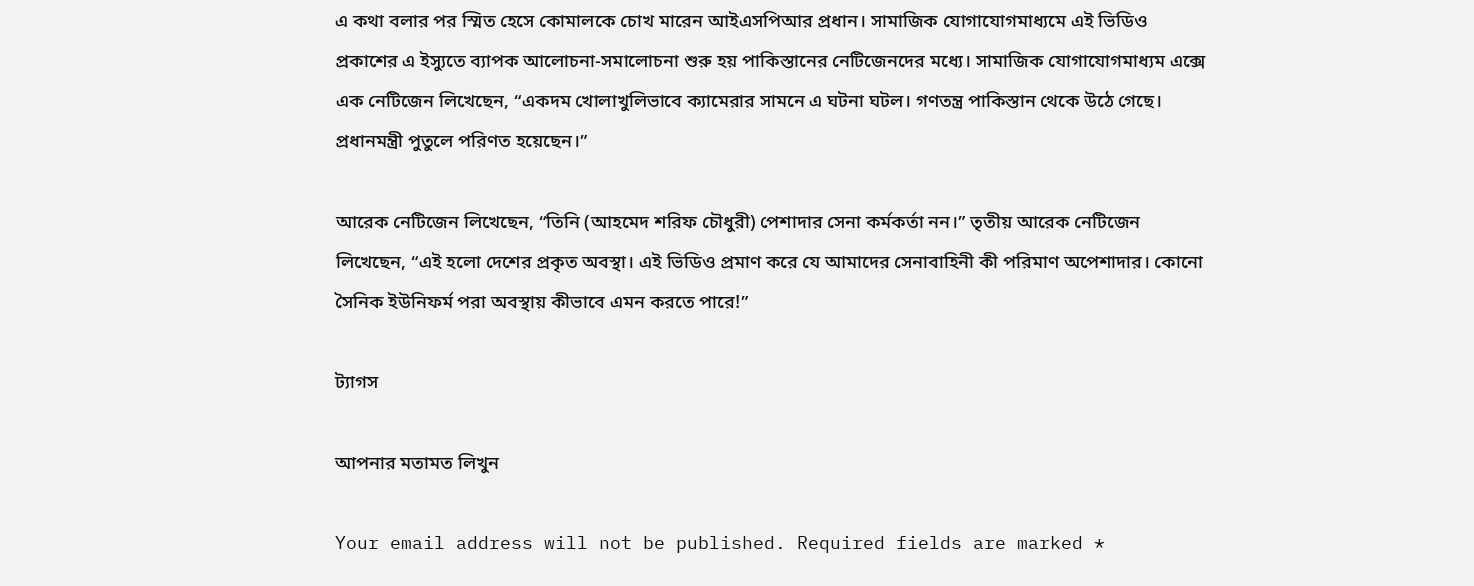এ কথা বলার পর স্মিত হেসে কোমালকে চোখ মারেন আইএসপিআর প্রধান। সামাজিক যোগাযোগমাধ্যমে এই ভিডিও প্রকাশের এ ইস্যুতে ব্যাপক আলোচনা-সমালোচনা শুরু হয় পাকিস্তানের নেটিজেনদের মধ্যে। সামাজিক যোগাযোগমাধ্যম এক্সে এক নেটিজেন লিখেছেন, “একদম খোলাখুলিভাবে ক্যামেরার সামনে এ ঘটনা ঘটল। গণতন্ত্র পাকিস্তান থেকে উঠে গেছে। প্রধানমন্ত্রী পুতুলে পরিণত হয়েছেন।”

আরেক নেটিজেন লিখেছেন, “তিনি (আহমেদ শরিফ চৌধুরী) পেশাদার সেনা কর্মকর্তা নন।” তৃতীয় আরেক নেটিজেন লিখেছেন, “এই হলো দেশের প্রকৃত অবস্থা। এই ভিডিও প্রমাণ করে যে আমাদের সেনাবাহিনী কী পরিমাণ অপেশাদার। কোনো সৈনিক ইউনিফর্ম পরা অবস্থায় কীভাবে এমন করতে পারে!”

ট্যাগস

আপনার মতামত লিখুন

Your email address will not be published. Required fields are marked *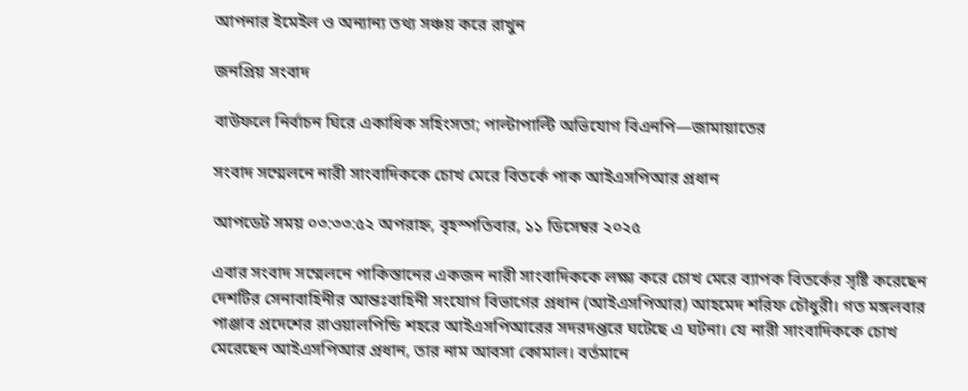আপনার ইমেইল ও অন্যান্য তথ্য সঞ্চয় করে রাখুন

জনপ্রিয় সংবাদ

বাউফলে নির্বাচন ঘিরে একাধিক সহিংসতা; পাল্টাপাল্টি অভিযোগ বিএনপি—জামায়াতের

সংবাদ সম্মেলনে নারী সাংবাদিককে চোখ মেরে বিতর্কে পাক আইএসপিআর প্রধান

আপডেট সময় ০৩:৩৩:৫২ অপরাহ্ন, বৃহস্পতিবার, ১১ ডিসেম্বর ২০২৫

এবার সংবাদ সম্মেলনে পাকিস্তানের একজন নারী সাংবাদিককে লক্ষ্য করে চোখ মেরে ব্যাপক বিতর্কের সৃষ্টি করেছেন দেশটির সেনাবাহিনীর আন্তঃবাহিনী সংযোগ বিভাগের প্রধান (আইএসপিআর) আহমেদ শরিফ চৌধুরী। গত মঙ্গলবার পাঞ্জাব প্রদেশের রাওয়ালপিন্ডি শহরে আইএসপিআরের সদরদপ্তরে ঘটেছে এ ঘটনা। যে নারী সাংবাদিককে চোখ মেরেছেন আইএসপিআর প্রধান, তার নাম আবসা কোমাল। বর্তমানে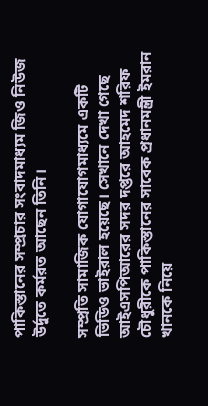পাকিস্তানের সম্প্রচার সংবাদমাধ্যম জিও নিউজ উর্দুতে কর্মরত আছেন তিনি।

সম্প্রতি সামাজিক যোগাযোগমাধ্যমে একটি ভিডিও ভাইরাল হয়েছে। সেখানে দেখা গেছে আইএসপিআরের সদর দপ্তরে আহমেদ শরিফ চৌধুরীকে পাকিস্তানের সাবেক প্রধানমন্ত্রী ইমরান খানকে নিয়ে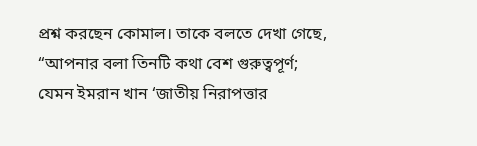প্রশ্ন করছেন কোমাল। তাকে বলতে দেখা গেছে, “আপনার বলা তিনটি কথা বেশ গুরুত্বপূর্ণ; যেমন ইমরান খান ‘জাতীয় ‍নিরাপত্তার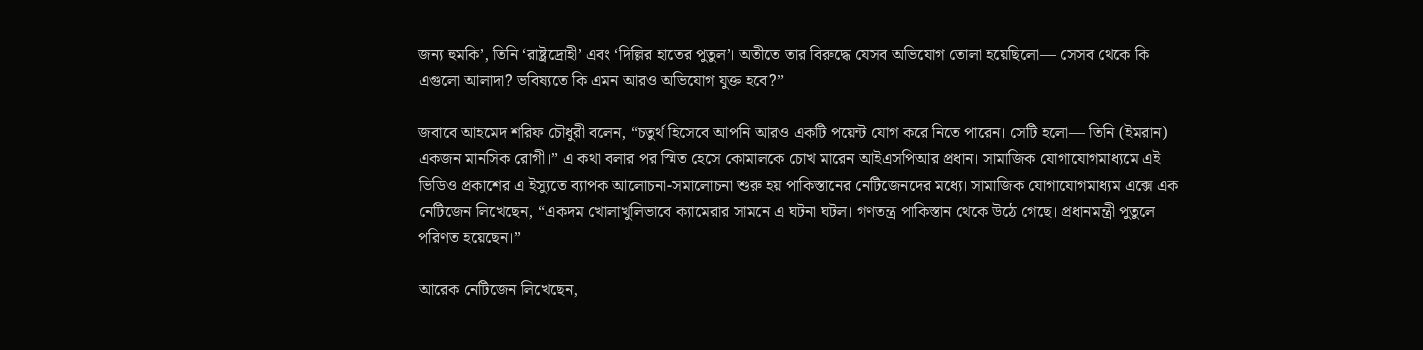জন্য হুমকি’, তিনি ‘রাষ্ট্রদ্রোহী’ এবং ‘দিল্লির হাতের পুতুল’। অতীতে তার বিরুদ্ধে যেসব অভিযোগ তোলা হয়েছিলো— সেসব থেকে কি এগুলো আলাদা? ভবিষ্যতে কি এমন আরও অভিযোগ যুক্ত হবে?”

জবাবে আহমেদ শরিফ চৌধুরী বলেন, “চতুর্থ হিসেবে আপনি আরও একটি পয়েন্ট যোগ করে নিতে পারেন। সেটি হলো— তিনি (ইমরান) একজন মানসিক রোগী।” এ কথা বলার পর স্মিত হেসে কোমালকে চোখ মারেন আইএসপিআর প্রধান। সামাজিক যোগাযোগমাধ্যমে এই ভিডিও প্রকাশের এ ইস্যুতে ব্যাপক আলোচনা-সমালোচনা শুরু হয় পাকিস্তানের নেটিজেনদের মধ্যে। সামাজিক যোগাযোগমাধ্যম এক্সে এক নেটিজেন লিখেছেন, “একদম খোলাখুলিভাবে ক্যামেরার সামনে এ ঘটনা ঘটল। গণতন্ত্র পাকিস্তান থেকে উঠে গেছে। প্রধানমন্ত্রী পুতুলে পরিণত হয়েছেন।”

আরেক নেটিজেন লিখেছেন,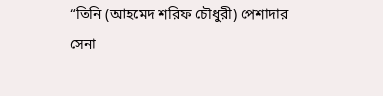“তিনি (আহমেদ শরিফ চৌধুরী) পেশাদার সেনা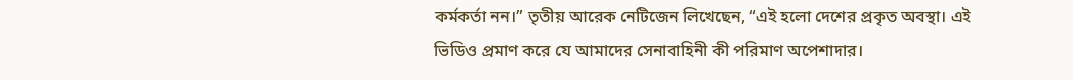কর্মকর্তা নন।” তৃতীয় আরেক নেটিজেন লিখেছেন, “এই হলো দেশের প্রকৃত অবস্থা। এই ভিডিও প্রমাণ করে যে আমাদের সেনাবাহিনী কী পরিমাণ অপেশাদার।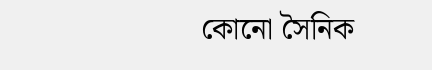কোনো সৈনিক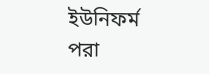ইউনিফর্ম পরা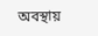অবস্থায়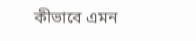কীভাবে এমন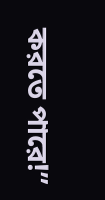করতে পারে!”